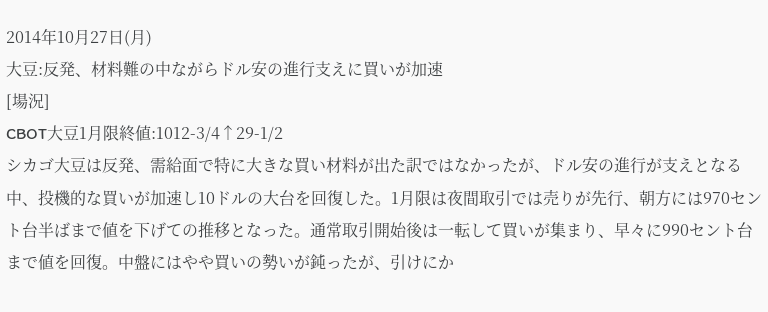2014年10月27日(月)
大豆:反発、材料難の中ながらドル安の進行支えに買いが加速
[場況]
CBOT大豆1月限終値:1012-3/4↑29-1/2
シカゴ大豆は反発、需給面で特に大きな買い材料が出た訳ではなかったが、ドル安の進行が支えとなる中、投機的な買いが加速し10ドルの大台を回復した。1月限は夜間取引では売りが先行、朝方には970セント台半ばまで値を下げての推移となった。通常取引開始後は一転して買いが集まり、早々に990セント台まで値を回復。中盤にはやや買いの勢いが鈍ったが、引けにか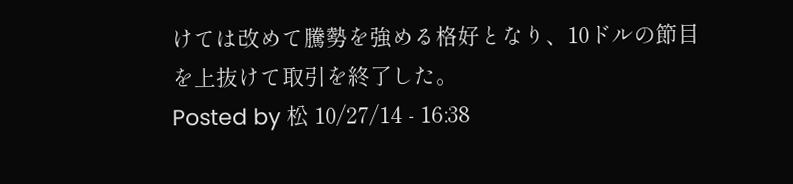けては改めて騰勢を強める格好となり、10ドルの節目を上抜けて取引を終了した。
Posted by 松 10/27/14 - 16:38